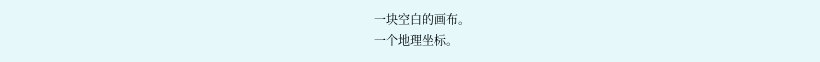一块空白的画布。
一个地理坐标。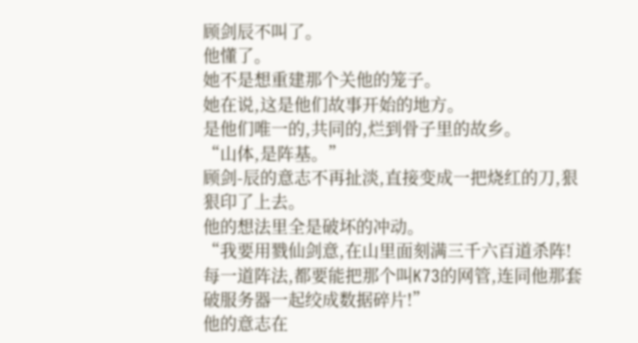顾剑辰不叫了。
他懂了。
她不是想重建那个关他的笼子。
她在说,这是他们故事开始的地方。
是他们唯一的,共同的,烂到骨子里的故乡。
“山体,是阵基。”
顾剑-辰的意志不再扯淡,直接变成一把烧红的刀,狠狠印了上去。
他的想法里全是破坏的冲动。
“我要用戮仙剑意,在山里面刻满三千六百道杀阵!每一道阵法,都要能把那个叫K73的网管,连同他那套破服务器一起绞成数据碎片!”
他的意志在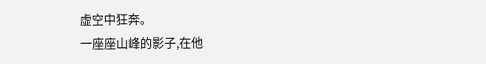虚空中狂奔。
一座座山峰的影子,在他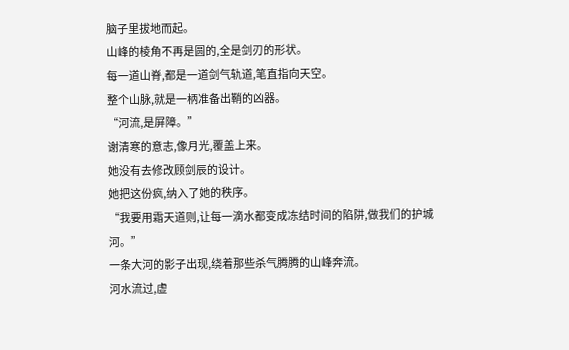脑子里拔地而起。
山峰的棱角不再是圆的,全是剑刃的形状。
每一道山脊,都是一道剑气轨道,笔直指向天空。
整个山脉,就是一柄准备出鞘的凶器。
“河流,是屏障。”
谢清寒的意志,像月光,覆盖上来。
她没有去修改顾剑辰的设计。
她把这份疯,纳入了她的秩序。
“我要用霜天道则,让每一滴水都变成冻结时间的陷阱,做我们的护城河。”
一条大河的影子出现,绕着那些杀气腾腾的山峰奔流。
河水流过,虚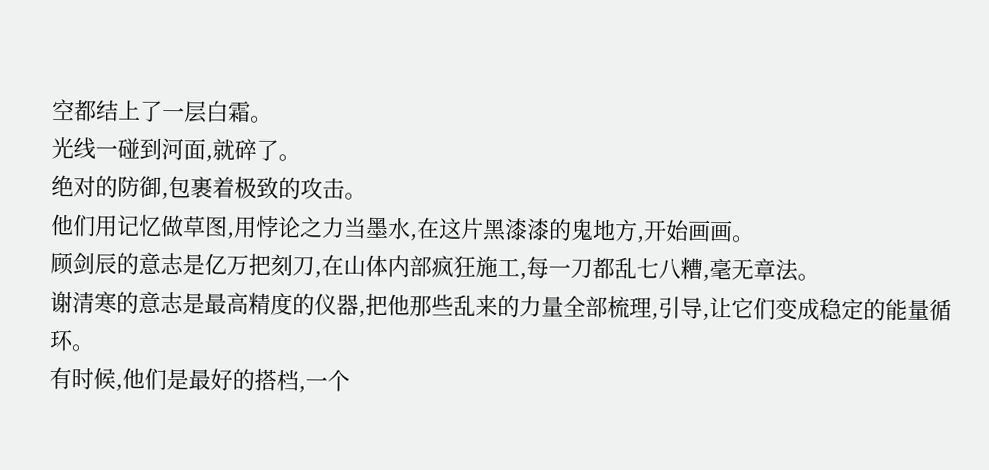空都结上了一层白霜。
光线一碰到河面,就碎了。
绝对的防御,包裹着极致的攻击。
他们用记忆做草图,用悖论之力当墨水,在这片黑漆漆的鬼地方,开始画画。
顾剑辰的意志是亿万把刻刀,在山体内部疯狂施工,每一刀都乱七八糟,毫无章法。
谢清寒的意志是最高精度的仪器,把他那些乱来的力量全部梳理,引导,让它们变成稳定的能量循环。
有时候,他们是最好的搭档,一个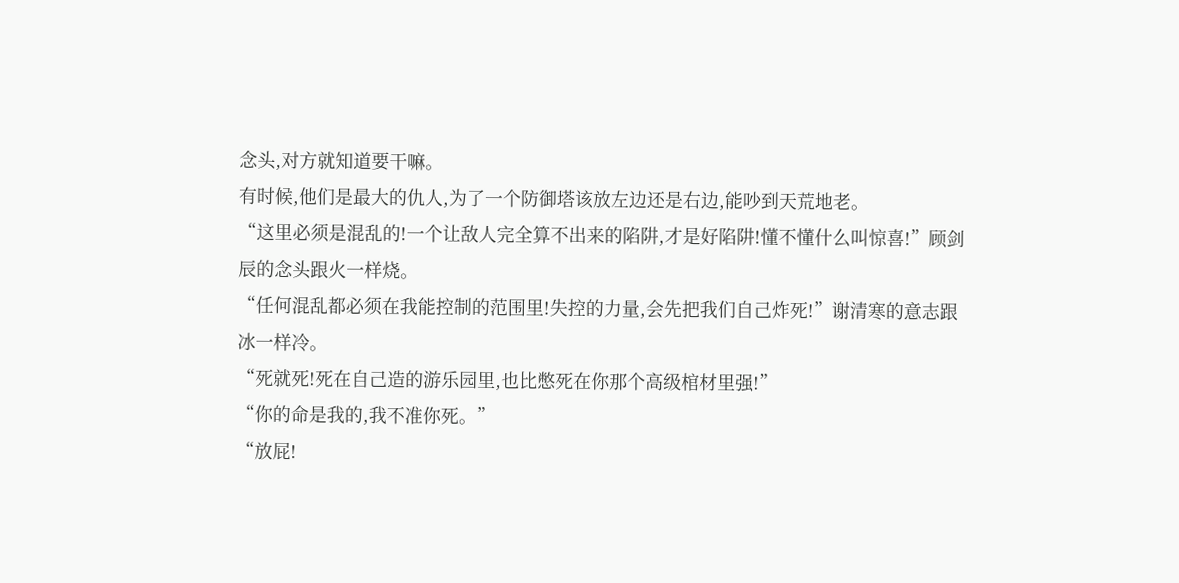念头,对方就知道要干嘛。
有时候,他们是最大的仇人,为了一个防御塔该放左边还是右边,能吵到天荒地老。
“这里必须是混乱的!一个让敌人完全算不出来的陷阱,才是好陷阱!懂不懂什么叫惊喜!”顾剑辰的念头跟火一样烧。
“任何混乱都必须在我能控制的范围里!失控的力量,会先把我们自己炸死!”谢清寒的意志跟冰一样冷。
“死就死!死在自己造的游乐园里,也比憋死在你那个高级棺材里强!”
“你的命是我的,我不准你死。”
“放屁!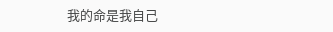我的命是我自己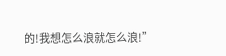的!我想怎么浪就怎么浪!”